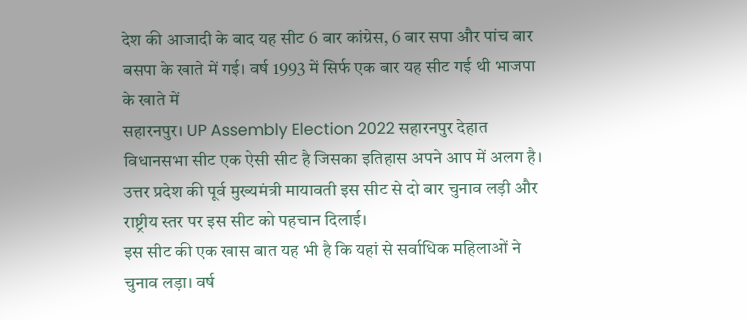देश की आजादी के बाद यह सीट 6 बार कांग्रेस, 6 बार सपा और पांच बार बसपा के खाते में गई। वर्ष 1993 में सिर्फ एक बार यह सीट गई थी भाजपा के खाते में
सहारनपुर। UP Assembly Election 2022 सहारनपुर देहात विधानसभा सीट एक ऐसी सीट है जिसका इतिहास अपने आप में अलग है। उत्तर प्रदेश की पूर्व मुख्यमंत्री मायावती इस सीट से दो बार चुनाव लड़ी और राष्ट्रीय स्तर पर इस सीट को पहचान दिलाई।
इस सीट की एक खास बात यह भी है कि यहां से सर्वाधिक महिलाओं ने चुनाव लड़ा। वर्ष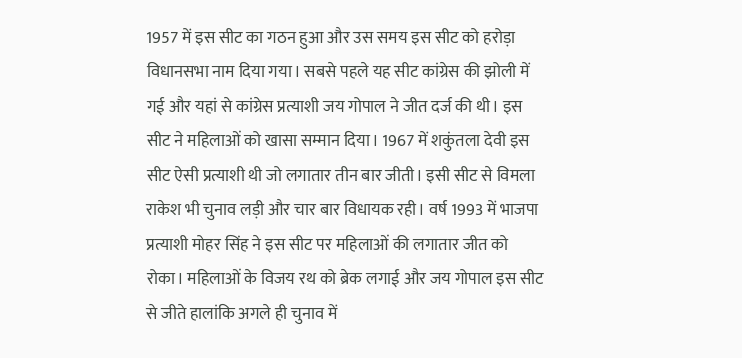1957 में इस सीट का गठन हुआ और उस समय इस सीट को हरोड़ा विधानसभा नाम दिया गया। सबसे पहले यह सीट कांग्रेस की झोली में गई और यहां से कांग्रेस प्रत्याशी जय गोपाल ने जीत दर्ज की थी। इस सीट ने महिलाओं को खासा सम्मान दिया। 1967 में शकुंतला देवी इस सीट ऐसी प्रत्याशी थी जो लगातार तीन बार जीती। इसी सीट से विमला राकेश भी चुनाव लड़ी और चार बार विधायक रही। वर्ष 1993 में भाजपा प्रत्याशी मोहर सिंह ने इस सीट पर महिलाओं की लगातार जीत को रोका। महिलाओं के विजय रथ को ब्रेक लगाई और जय गोपाल इस सीट से जीते हालांकि अगले ही चुनाव में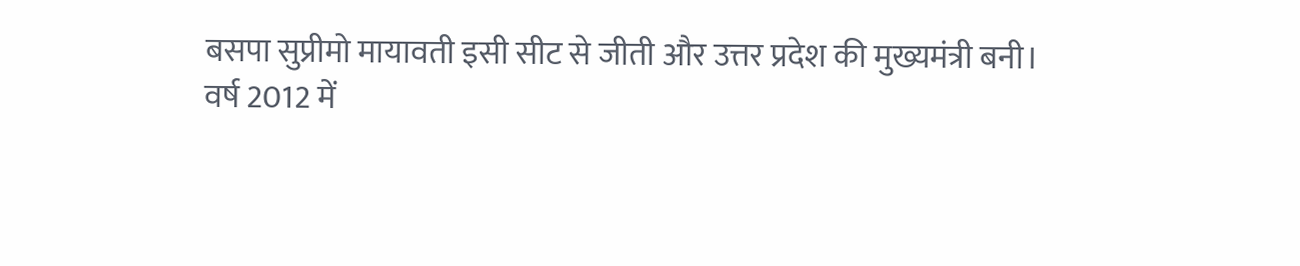बसपा सुप्रीमो मायावती इसी सीट से जीती और उत्तर प्रदेश की मुख्यमंत्री बनी।
वर्ष 2012 में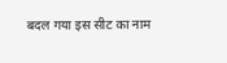बदल गया इस सीट का नाम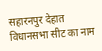सहारनपुर देहात विधानसभा सीट का नाम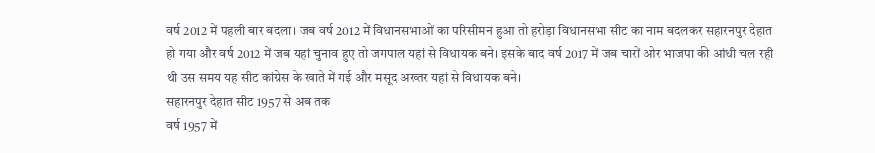वर्ष 2012 में पहली बार बदला। जब वर्ष 2012 में विधानसभाओं का परिसीमन हुआ तो हरोड़ा विधानसभा सीट का नाम बदलकर सहारनपुर देहात हो गया और वर्ष 2012 में जब यहां चुनाव हुए तो जगपाल यहां से विधायक बने। इसके बाद वर्ष 2017 में जब चारों ओर भाजपा की आंधी चल रही थी उस समय यह सीट कांग्रेस के खाते में गई और मसूद अख्तर यहां से विधायक बने।
सहारनपुर देहात सीट 1957 से अब तक
वर्ष 1957 में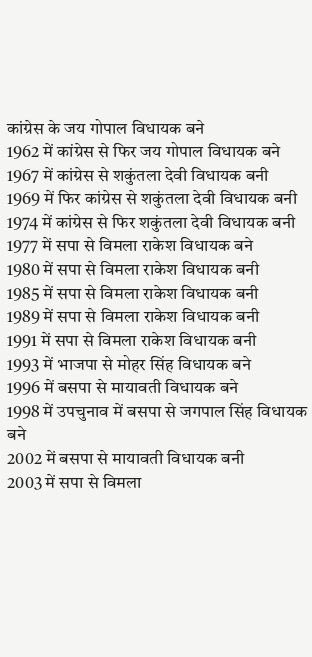कांग्रेस के जय गोपाल विधायक बने
1962 में कांग्रेस से फिर जय गोपाल विधायक बने
1967 में कांग्रेस से शकुंतला देवी विधायक बनी
1969 में फिर कांग्रेस से शकुंतला देवी विधायक बनी
1974 में कांग्रेस से फिर शकुंतला देवी विधायक बनी
1977 में सपा से विमला राकेश विधायक बने
1980 में सपा से विमला राकेश विधायक बनी
1985 में सपा से विमला राकेश विधायक बनी
1989 में सपा से विमला राकेश विधायक बनी
1991 में सपा से विमला राकेश विधायक बनी
1993 में भाजपा से मोहर सिंह विधायक बने
1996 में बसपा से मायावती विधायक बने
1998 में उपचुनाव में बसपा से जगपाल सिंह विधायक बने
2002 में बसपा से मायावती विधायक बनी
2003 में सपा से विमला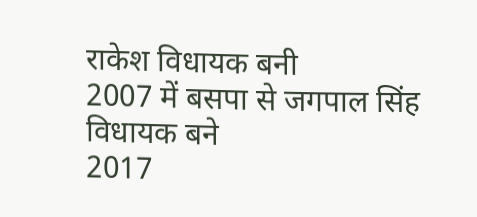राकेश विधायक बनी
2007 में बसपा से जगपाल सिंह विधायक बने
2017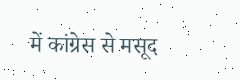में कांग्रेस से मसूद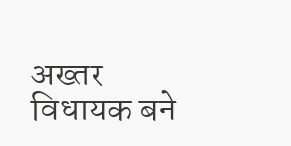अख्तर विधायक बने